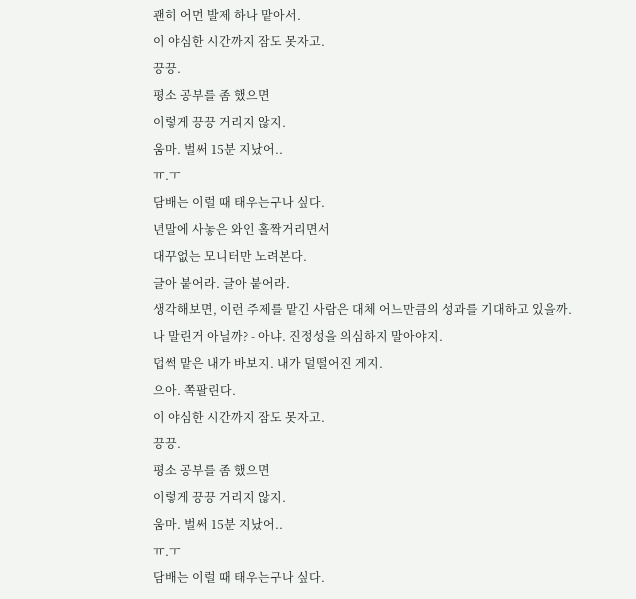괜히 어먼 발제 하나 맡아서.
이 야심한 시간까지 잠도 못자고.
끙끙.
평소 공부를 좀 했으면
이렇게 끙끙 거리지 않지.
움마. 벌써 15분 지났어..
ㅠ.ㅜ
담배는 이럴 때 태우는구나 싶다.
년말에 사놓은 와인 홀짝거리면서
대꾸없는 모니터만 노려본다.
글아 붙어라. 글아 붙어라.
생각해보면, 이런 주제를 맡긴 사람은 대체 어느만큼의 성과를 기대하고 있을까.
나 말린거 아닐까? - 아냐. 진정성을 의심하지 말아야지.
덥썩 맡은 내가 바보지. 내가 덜떨어진 게지.
으아. 쪽팔린다.
이 야심한 시간까지 잠도 못자고.
끙끙.
평소 공부를 좀 했으면
이렇게 끙끙 거리지 않지.
움마. 벌써 15분 지났어..
ㅠ.ㅜ
담배는 이럴 때 태우는구나 싶다.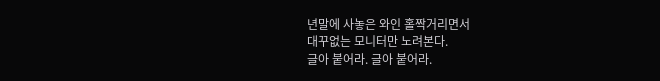년말에 사놓은 와인 홀짝거리면서
대꾸없는 모니터만 노려본다.
글아 붙어라. 글아 붙어라.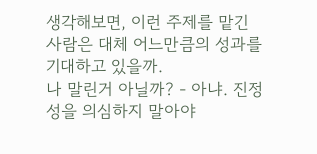생각해보면, 이런 주제를 맡긴 사람은 대체 어느만큼의 성과를 기대하고 있을까.
나 말린거 아닐까? - 아냐. 진정성을 의심하지 말아야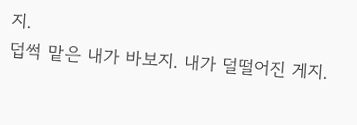지.
덥썩 맡은 내가 바보지. 내가 덜떨어진 게지.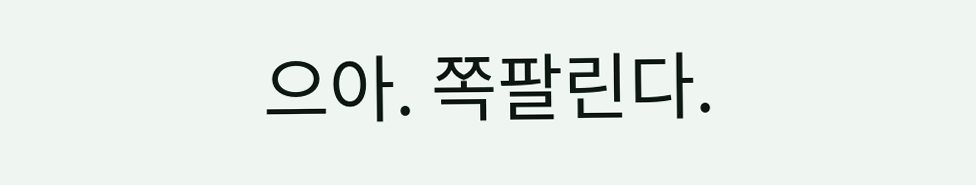으아. 쪽팔린다.